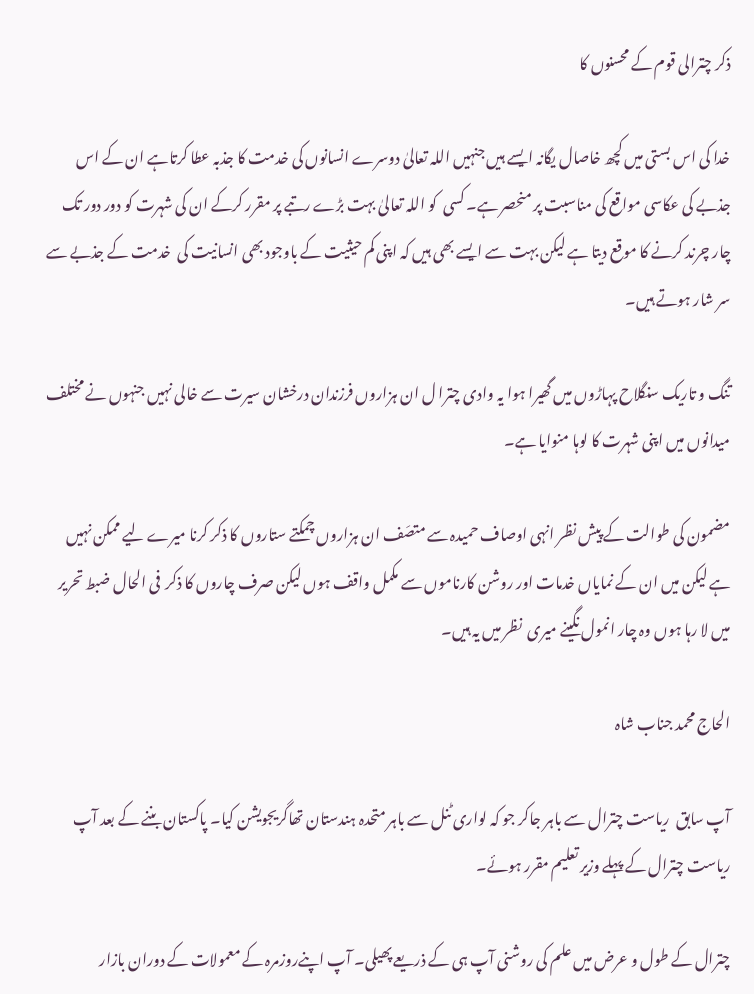ذکر چترالی قوم کے محسنوں کا

خدا کی اس بستی میں کچھ خاصال یگانہ ایسے ہیں جنہیں اللہ تعالیٰ دوسرے انسانوں کی خدمت کا جذبہ عطا کرتاہے ان کے اس جذبے کی عکاسی مواقع کی مناسبت پر منحصر ہے۔ کسی  کو اللہ تعالیٰ بہت بڑے رتبے پر مقرر کرکے ان کی شہرت کو دور دور تک چار چرند کرنے کا موقع دیتا ہے لیکن بہت سے ایسے بھی ہیں کہ اپنی کم حیثیت کے باوجود بھی انسانیت کی  خدمت کے جذبے سے سر شار ہوتے ہیں۔

تنگ و تاریک سنگلاح پہاڑوں میں گھیرا ہوا یہ وادی چترا ل ان ہزاروں فرزندان درخشان سیرت سے خالی نہیں جنہوں نے مختلف میدانوں میں اپنی شہرت کا لوہا منوایا ہے۔

مضمون کی طوالت کے پیش نظر انہی اوصاف حمیدہ سے متصَف ان ہزاروں چمکتے ستاروں کا ذکر کرنا میرے لیے ممکن نہیں  ہے لیکن میں ان کے نمایاں خدمات اور روشن کارناموں سے مکمل واقف ہوں لیکن صرف چاروں کا ذکر  فی الحال ضبط تحریر میں لا رہا ہوں وہ چار انمول نگینے میری  نظر میں یہ ہیں۔

الحاج محمد جناب شاہ

آپ سابق  ریاست چترال سے باہر جاکر جو کہ لواری ٹنل سے باہر متحدہ ہندستان تھاگریجویشن کیا۔ پاکستان بننے کے بعد آپ ریاست چترال کے پہلے وزیر تعلیم مقرر ہوئے۔

چترال کے طول و عرض میں علم کی روشنی آپ ہی کے ذریعے پھیلی۔ آپ اپنےروزمرہ کے معمولات کے دوران بازار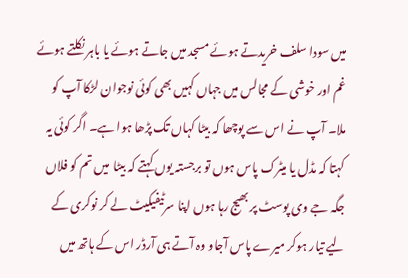میں سودا سلف خریدتے ہوئے مسجد میں جاتے ہوئے یا باہر نکلتے ہوئے غم اور خوشی کے مجالس میں جہاں کہیں بھی کوئی نوجوان لڑکا آپ کو ملا۔ آپ نے اس سے پوچھا کہ بیٹا کہاں تک پڑھا ہوا ہے۔ اگر کوئی یہ کہتا کہ مڈل یا میٹرک پاس ہوں تو برجستہ یوں کہتے کہ بیٹا  میں تم کو فلاں جگہ جے وی پوسٹ پر بھیج رہا ہوں اپنا سرٹیفیکیٹ لے کر نوکری کے لیے تیار ہوکر میرے پاس آجاو وہ آتے ہی آرڈر اس کے ہاتھ میں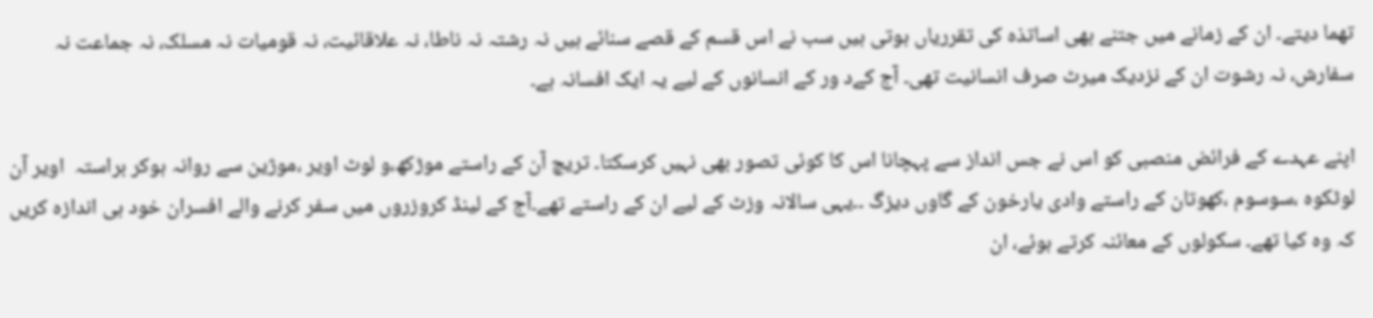تھما دیتے۔ ان کے زمانے میں جتنے بھی اساتذہ کی تقرریاں ہوتی ہیں سب نے اس قسم کے قصے سنائے ہیں نہ رشتہ نہ ناطا، نہ علاقائیت، نہ قومیات نہ مسلک، نہ جماعت نہ سفارش، نہ رشوت ان کے نزدیک میرٹ صرف انسانیت تھی۔ آج کےد ور کے انسانوں کے لیے یہ ایک افسانہ ہے۔

اپنے عہدے کے فرائض منصبی کو اس نے جس انداز سے پہچانا اس کا کوئی تصور بھی نہیں کرسکتا۔ تریچ آن کے راستے موڑکھ،و لوٹ اویر ،موژین سے روانہ ہوکر براستہ  اویر آن  لوٹکوہ ،سوسوم ،کھوتان کے راستے وادی یارخون کے گاوں دیزگ ۔۔یہی سالانہ وزٹ کے لیے ان کے راستے تھے۔آج کے لینڈ کروزروں میں سفر کرنے والے افسران خود ہی اندازہ کریں کہ وہ کیا تھے۔ سکولوں کے معائنہ کرتے ہوئے، ان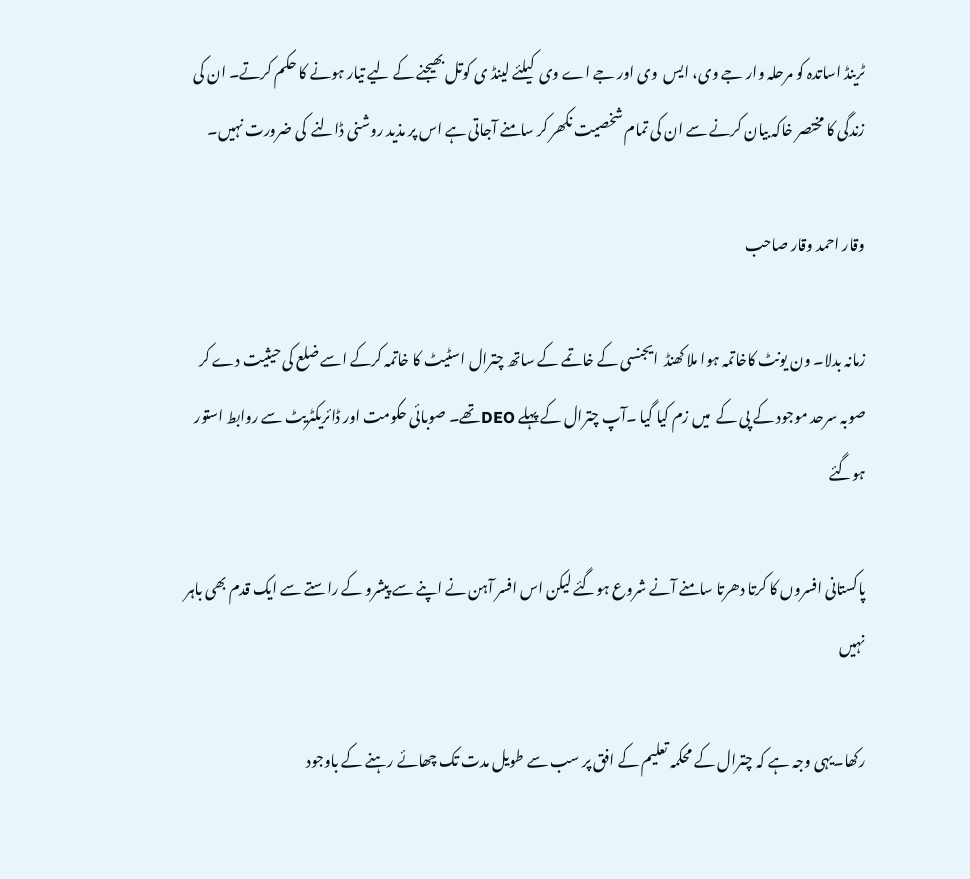ٹرینڈ اساتدہ کو مرحلہ وار جے وی، ایس  وی اور جے اے وی  کیلئے لینڈ ی کوتل بھیجنے کے لیے تیار ہونے کا حکم کرتے۔ ان کی زندگی کا مختصر خاکہ بیان کرنے سے ان کی تمام شخصیت نکھر کر سامنے آجاتی ہے اس پر مذید روشنی ڈالنے  کی ضرورت نہیں۔

وقار احمد وقار صاحب

زمانہ بدلا۔ ون یونٹ کاخاتمہ ہوا ملا کھنڈ  ایجنسی کے خاتمے کے ساتھ چترال اسٹیٹ کا خاتمہ کرکے اسے ضلع کی حیثیت دے کر صوبہ سرحد موجود کے پی کے  میں زم کیا گیا ۔آپ چترال کے پہلے DEOتھے۔ صوبائی حکومت اور ڈائریکٹریٹ سے روابط استور ہوگئے

پاکستانی افسروں کا کرتا دھرتا سامنے آنے شروع ہوگئے لیکن اس افسر آہن نے اپنے سے پیشرو کے راستے سے ایک قدم بھی باہر نہیں

رکھا۔یہی وجہ ہے کہ چترال کے محکمہ تعلیم کے افق پر سب سے طویل مدت تک چھائے رہنے کے باوجود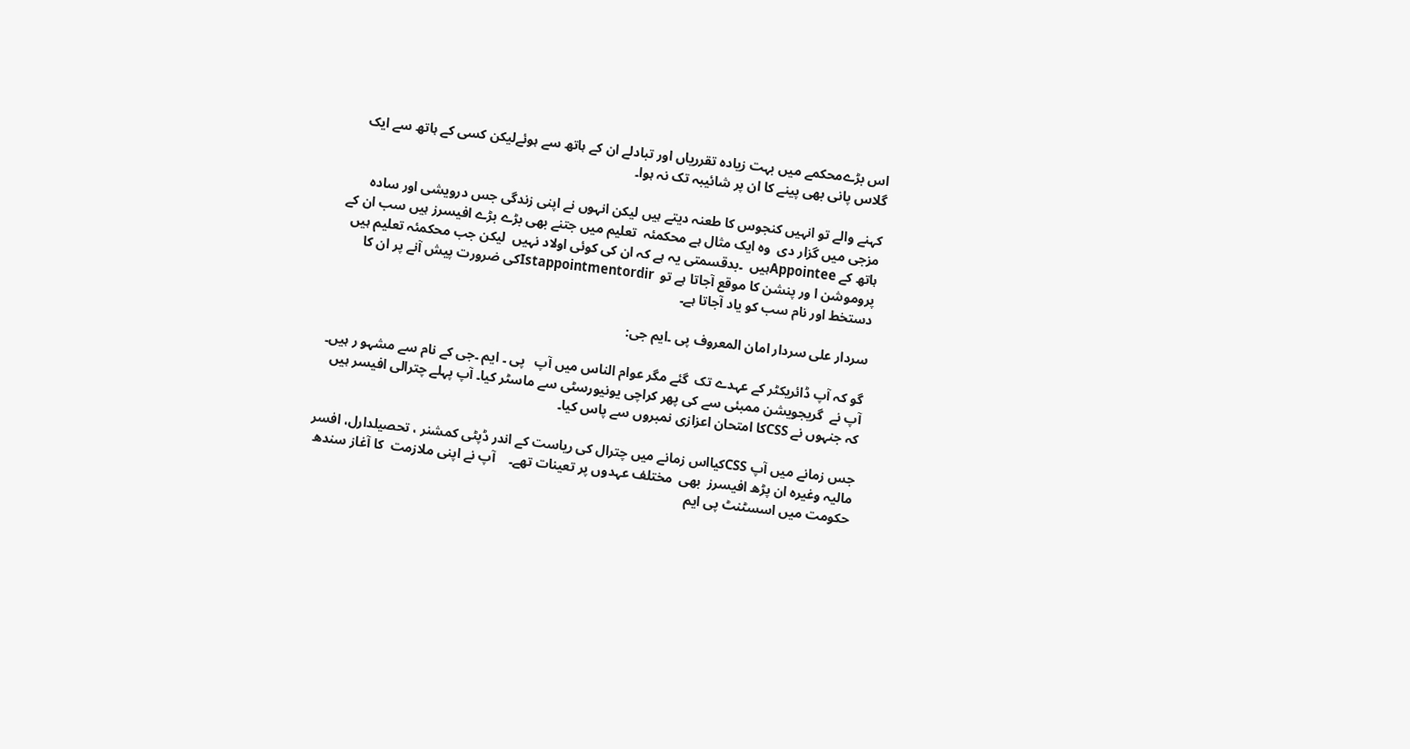اس بڑےمحکمے میں بہت زیادہ تقرریاں اور تبادلے ان کے ہاتھ سے ہوئےلیکن کسی کے ہاتھ سے ایک گلاس پانی بھی پینے کا ان پر شائیبہ تک نہ ہوا۔

کہنے والے تو انہیں کنجوس کا طعنہ دیتے ہیں لیکن انہوں نے اپنی زندگی جس درویشی اور سادہ   مزجی میں گزار دی  وہ ایک مثال ہے محکمئہ  تعلیم میں جتنے بھی بڑے بڑے افیسرز ہیں سب ان کے ہاتھ کے Appointeeہیں  ۔بدقسمتی یہ ہے کہ ان کی کوئی اولاد نہیں  لیکن جب محکمئہ تعلیم ہیں پروموشن ا ور پنشن کا موقع آجاتا ہے تو  Istappointmentordirکی ضرورت پیش آنے پر ان کا دستخط اور نام سب کو یاد آجاتا ہے۔

سردار علی سردار امان المعروف پی ۔ایم جی:

گو کہ آپ ڈائریکٹر کے عہدے تک  گئے مگر عوام الناس میں آپ   پی ۔ ایم ۔جی کے نام سے مشہو ر ہیں۔ آپ نے  گریجویشن ممبئی سے کی پھر کراچی یونیورسٹی سے ماسٹر کیا۔ آپ پہلے چترالی افیسر ہیں کہ جنہوں نے CSSکا امتحان اعزازی نمبروں سے پاس کیا۔

جس زمانے میں آپ CSSکیااس زمانے میں چترال کی ریاست کے اندر ڈپٹی کمشنر ، تحصیلدارل، افسر مالیہ وغیرہ ان پڑھ افیسرز  بھی  مختلف عہدوں پر تعینات تھے۔    آپ نے اپنی ملازمت  کا آغاز سندھ حکومت میں اسسٹنٹ پی ایم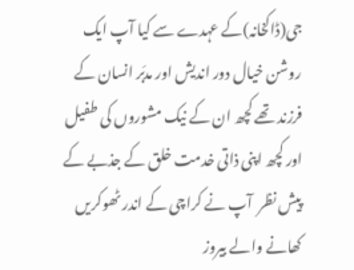جی(ڈاکخانہ)کے عہدے سے کیا آپ ایک روشن خیال دور اندیش اور مدبَر انسان کے فرزند تھے کچھ ان کے نیک مشوروں کی طفیل اور کچھ اپنی ذاتی خدمت خلق کے جذبے کے پیش نظر  آپ نے کراچی کے اندر ٹھوکریں کھانے والے بیروز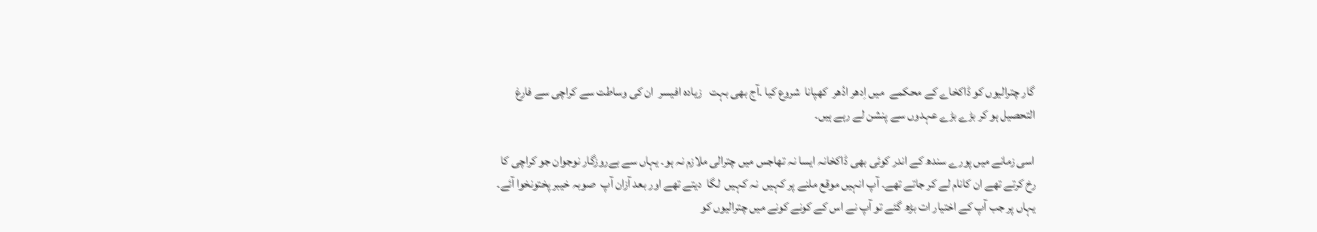گار چترالیوں کو ڈاکخاے کے محکمے  میں اِدھر ادُھر  کھپانا  شروع کیا ۔آج بھی بہت   زیادہ افیسر  ان کی وساطت سے کراچی سے فارغ التحصیل ہو کر بڑے بڑے عہدوں سے پنشن لے رہے ہیں۔

اسی زمانے میں پورے سندھ کے اندر کوئی بھی ڈاکخانہ ایسا نہ تھاجس میں چترالی ملازم نہ ہو۔ یہاں سے بےروزگار نوجوان جو کراچی کا رخ کرتے تھے ان کانام لے کر جاتے تھے۔ آپ انہیں موقع ملنے پر کہیں  نہ کہیں  لگا  دیتے تھے اور بعد آزان آپ  صوبہ خیبر پختونخوا آئے۔ یہاں پر جب آپ کے اختیار ات بڑھ گئے تو آپ نے اس کے کونے کونے میں چترالیوں کو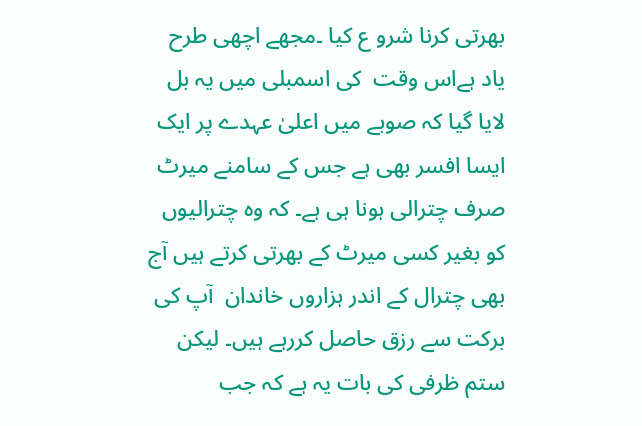بھرتی کرنا شرو ع کیا ۔مجھے اچھی طرح یاد ہےاس وقت  کی اسمبلی میں یہ بل لایا گیا کہ صوبے میں اعلیٰ عہدے پر ایک ایسا افسر بھی ہے جس کے سامنے میرٹ صرف چترالی ہونا ہی ہے۔ کہ وہ چترالیوں کو بغیر کسی میرٹ کے بھرتی کرتے ہیں آج بھی چترال کے اندر ہزاروں خاندان  آپ کی  برکت سے رزق حاصل کررہے ہیں۔ لیکن ستم ظرفی کی بات یہ ہے کہ جب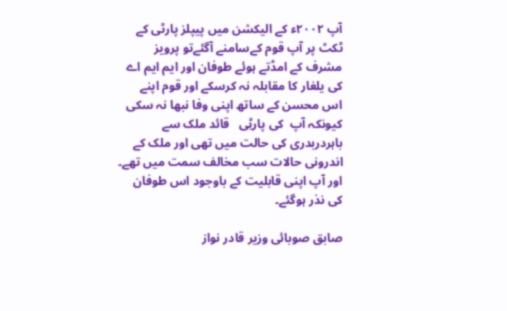آپ ۲۰۰۲ء کے الیکشن میں پیپلز پارٹی کے ٹکٹ پر آپ قوم کےسامنے آگئےتو پرویز مشرف کے امڈتے ہوئے طوفان اور ایم ایم اے کی یلغار کا مقابلہ نہ کرسکے اور قوم اپنے اس محسن کے ساتھ اپنی وفا نبھا نہ سکی کیونکہ آپ  کی پارٹِی   قائد ملک سے باہردربدری کی حالت میں تھی اور ملک کے  اندرونی حالات سب مخالف سمت میں تھے۔ اور آپ اپنی قابلیت کے باوجود اس طوفان کی نذر ہوگئے۔

صابق صوبائی وزیر قادر نواز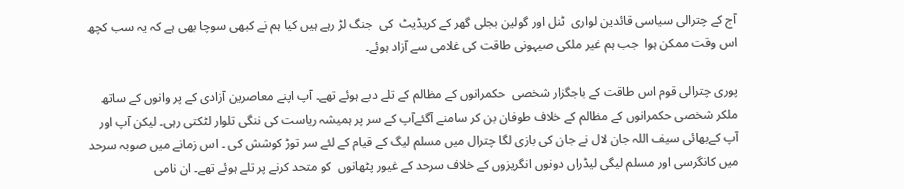آج کے چترالی سیاسی قائدین لواری  ٹنل اور گولین بجلی گھر کے کریڈیٹ  کی  جنگ لڑ رہے ہیں کیا ہم نے کبھی سوچا بھی ہے کہ یہ سب کچھ اس وقت ممکن ہوا  جب ہم غیر ملکی صیہونی طاقت کی غلامی سے آزاد ہوئے۔

پوری چترالی قوم اس طاقت کے باجگزار شخصی  حکمرانوں کے مظالم کے تلے دبے ہوئے تھے۔ آپ اپنے معاصرین آزادی کے پر وانوں کے ساتھ ملکر شخصی حکمرانوں کے مظالم کے خلاف طوفان بن کر سامنے آگئےآپ کے سر پر ہمیشہ ریاست کی ننگی تلوار لٹکتی رہی۔ لیکن آپ اور آپ کےبھائی سیف اللہ جان لال نے جان کی بازی لگا چترال میں مسلم لیگ کے قیام کے لئے سر توڑ کوشش کی ۔ اس زمانے میں صوبہ سرحد  میں کانگرسی اور مسلم لیگی لیڈراں دونوں انگریزوں کے خلاف سرحد کے غیور پٹھانوں  کو متحد کرنے پر تلے ہوئے تھے۔ ان نامی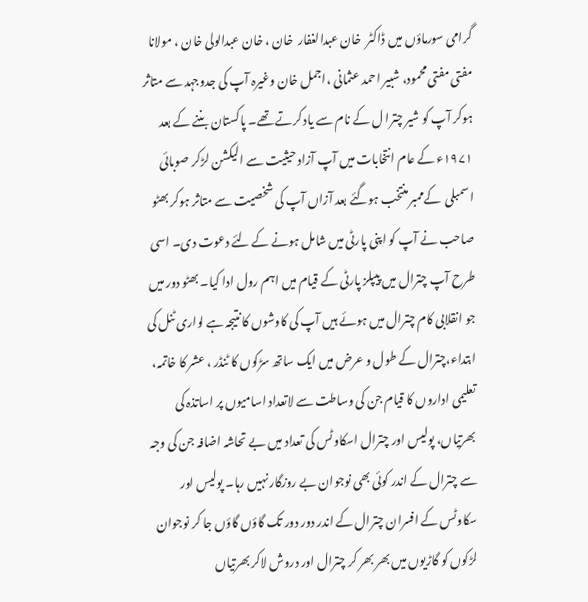گرامی سورماؤں میں ڈاکٹر  خان عبدالغفار  خان ، خان عبدالولی خان ، مولانا مفتی مفتی محمود، شبیر احمد عثمانی ،اجمل خان وغیرہ آپ کی جدوجہد سے متاثر ہوکر آپ کو شیر چترا ل کے نام سے یاد کرتے تھے۔ پاکستان بننے کے بعد ۱۹۷۱ء کے عام انتخابات میں آپ آزاد حیثیت سے الیکشن لڑکر صوبائی اسمبلی  کےممبر منتخب ہوگئے بعد آزاں آپ کی شخصیت سے متاثر ہوکر بھٹو صاحب نے آپ کو اپنی پارٹی میں شامل ہونے کے لئے دعوت دی۔ اسی طرح آپ چترال میں پیپلز پارٹی کے قیام میں اہم رول ادا کیا۔ بھٹو دور میں جو انقلابی کام چترال میں ہوئے ہیں آپ کی کاوشوں کا نتیجہ ہے لواری ٹنل کی ابتداء،چترال کے طول و عرض میں ایک ساتھ سڑکوں کا ٹنڈر ، عشر کا خاتمہ، تعلیمی اداروں کا قیام جن کی وساطت سے لاتعداد اسامیوں پر اساتذہ کی بھرتیاں، پولیس اور چترال اسکاوٹس کی تعداد میں بے تحاشہ اضافہ جن کی وجہ سے چترال کے اندر کوئی بھی نوجوان بے روزگار نہیں رہا۔ پولیس اور سکاوٹس کے افسران چترال کے اندر دور دور تک گاؤں گاؤں جا کر نوجوان لڑکوں کو گاڑیوں میں بھر بھر کر چترال اور دروش لاکر بھرتیاں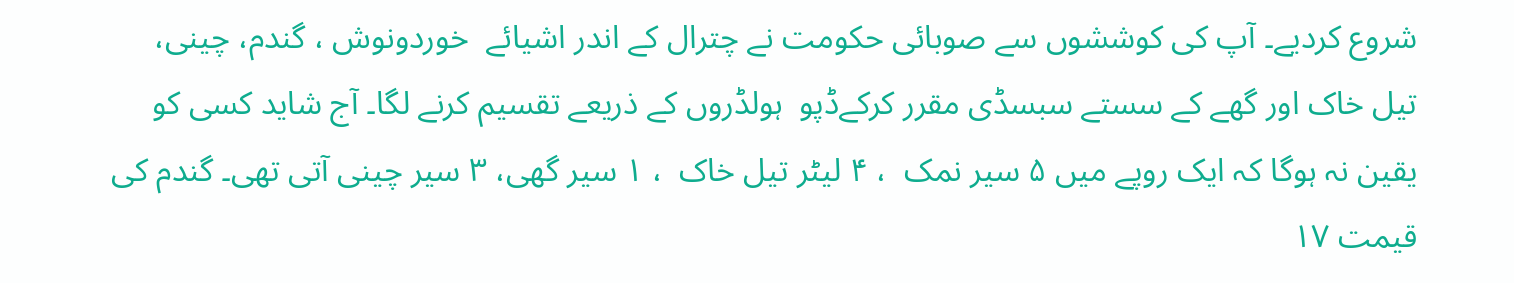شروع کردیے۔ آپ کی کوششوں سے صوبائی حکومت نے چترال کے اندر اشیائے  خوردونوش ، گندم، چینی، تیل خاک اور گھے کے سستے سبسڈی مقرر کرکےڈپو  ہولڈروں کے ذریعے تقسیم کرنے لگا۔ آج شاید کسی کو یقین نہ ہوگا کہ ایک روپے میں ۵ سیر نمک  ، ۴ لیٹر تیل خاک  ، ۱ سیر گھی، ۳ سیر چینی آتی تھی۔ گندم کی قیمت ۱۷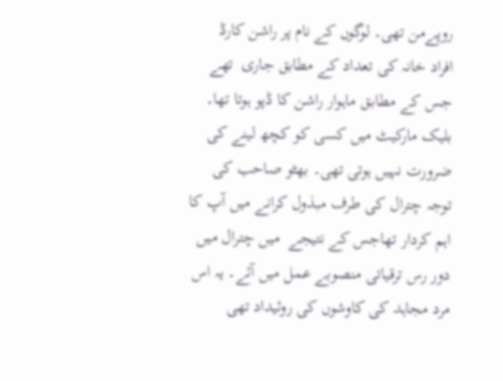روپےمن تھی۔ لوگوں کے نام پر راشن کارڈ  افراد خانہ کی تعداد کے مطابق جاری  تھے جس کے مطابق ماہوار راشن کا ڈپو ہوتا تھا۔ بلیک مارکیٹ میں کسی کو کچھ لینے کی ضرورت نہیں ہوتی تھی۔ بھٹو صاحب کی توجہ چترال کی طرف مبذول کرانے میں آپ کا اہم کردار تھاجس کے نتیجے  میں چترال میں دور رس ترقیاتی منصوبے عمل میں آئے۔ یہ اس مرد مجاہد کی کاوشوں کی روئیداد تھی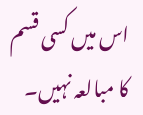اس میں کسی قسم کا مبالعہ نہیں۔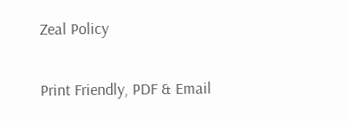Zeal Policy

Print Friendly, PDF & Email